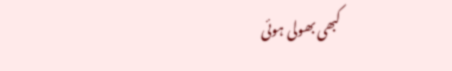کبھی بھولی ہوئی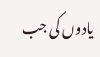یادوں کی جب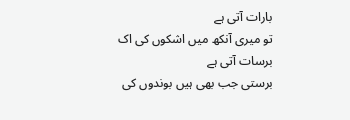بارات آتی ہے
تو میری آنکھ میں اشکوں کی اک برسات آتی ہے
برستی جب بھی ہیں بوندوں کی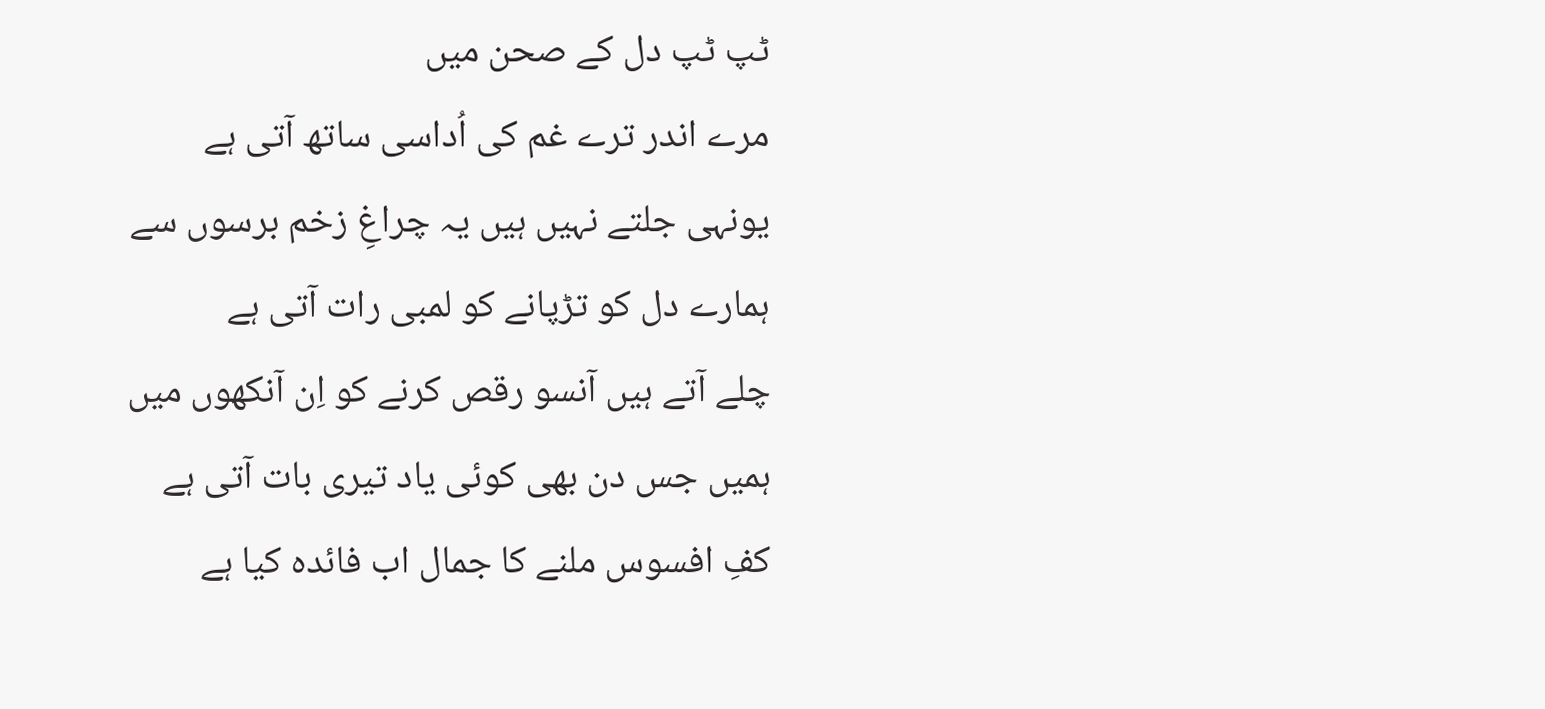ٹپ ٹپ دل کے صحن میں
مرے اندر ترے غم کی اُداسی ساتھ آتی ہے
یونہی جلتے نہیں ہیں یہ چراغِ زخم برسوں سے
ہمارے دل کو تڑپانے کو لمبی رات آتی ہے
چلے آتے ہیں آنسو رقص کرنے کو اِن آنکھوں میں
ہمیں جس دن بھی کوئی یاد تیری بات آتی ہے
کفِ افسوس ملنے کا جمال اب فائدہ کیا ہے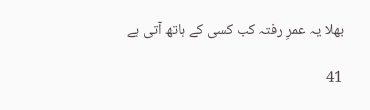بھلا یہ عمرِ رفتہ کب کسی کے ہاتھ آتی ہے

41